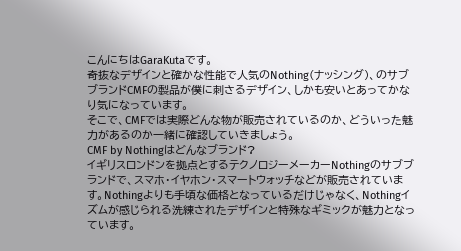こんにちはGaraKutaです。
奇抜なデザインと確かな性能で人気のNothing(ナッシング)、のサブブランドCMFの製品が僕に刺さるデザイン、しかも安いとあってかなり気になっています。
そこで、CMFでは実際どんな物が販売されているのか、どういった魅力があるのか一緒に確認していきましょう。
CMF by Nothingはどんなブランド?
イギリスロンドンを拠点とするテクノロジーメーカーNothingのサブブランドで、スマホ・イヤホン・スマートウォッチなどが販売されています。Nothingよりも手頃な価格となっているだけじゃなく、Nothingイズムが感じられる洗練されたデザインと特殊なギミックが魅力となっています。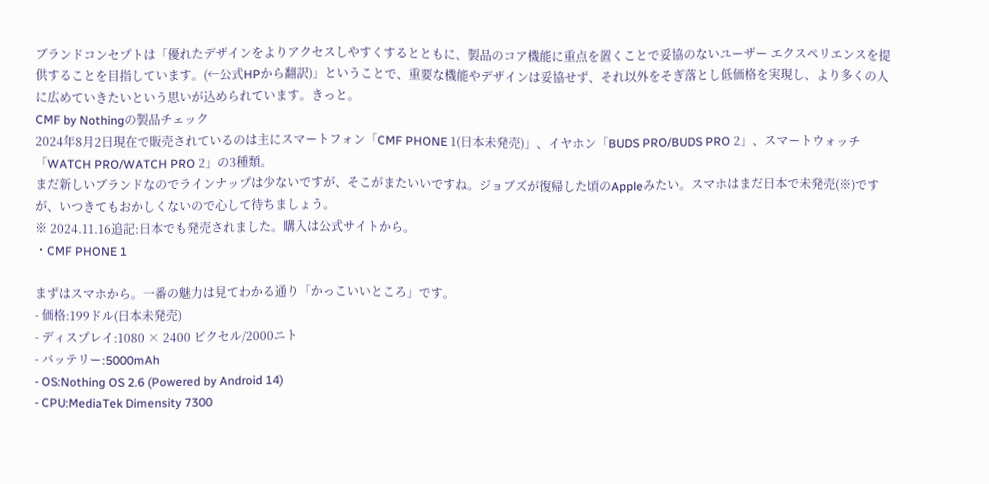ブランドコンセプトは「優れたデザインをよりアクセスしやすくするとともに、製品のコア機能に重点を置くことで妥協のないユーザー エクスペリエンスを提供することを目指しています。(←公式HPから翻訳)」ということで、重要な機能やデザインは妥協せず、それ以外をそぎ落とし低価格を実現し、より多くの人に広めていきたいという思いが込められています。きっと。
CMF by Nothingの製品チェック
2024年8月2日現在で販売されているのは主にスマートフォン「CMF PHONE 1(日本未発売)」、イヤホン「BUDS PRO/BUDS PRO 2」、スマートウォッチ「WATCH PRO/WATCH PRO 2」の3種類。
まだ新しいブランドなのでラインナップは少ないですが、そこがまたいいですね。ジョブズが復帰した頃のAppleみたい。スマホはまだ日本で未発売(※)ですが、いつきてもおかしくないので心して待ちましょう。
※ 2024.11.16追記:日本でも発売されました。購入は公式サイトから。
・CMF PHONE 1

まずはスマホから。一番の魅力は見てわかる通り「かっこいいところ」です。
- 価格:199ドル(日本未発売)
- ディスプレイ:1080 × 2400 ピクセル/2000ニト
- バッテリー:5000mAh
- OS:Nothing OS 2.6 (Powered by Android 14)
- CPU:MediaTek Dimensity 7300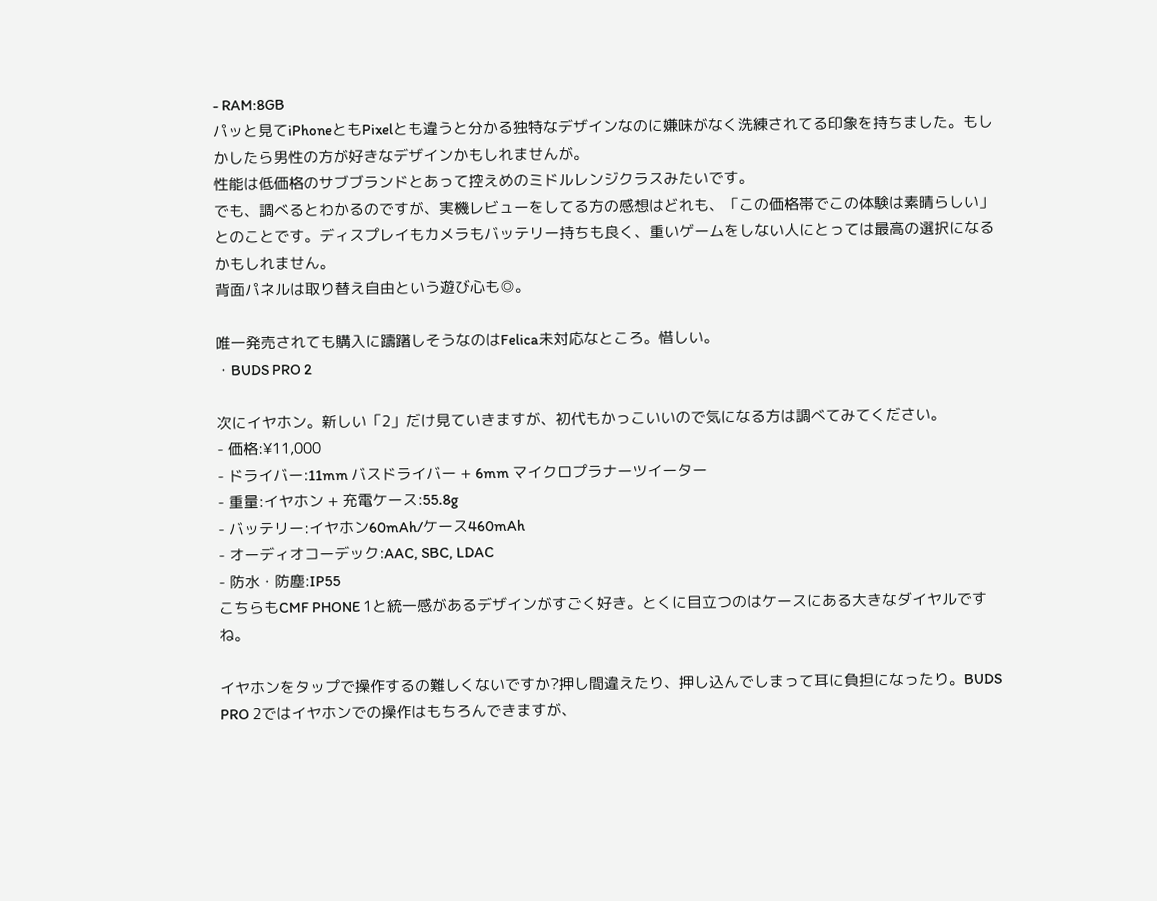- RAM:8GB
パッと見てiPhoneともPixelとも違うと分かる独特なデザインなのに嫌味がなく洗練されてる印象を持ちました。もしかしたら男性の方が好きなデザインかもしれませんが。
性能は低価格のサブブランドとあって控えめのミドルレンジクラスみたいです。
でも、調べるとわかるのですが、実機レビューをしてる方の感想はどれも、「この価格帯でこの体験は素晴らしい」とのことです。ディスプレイもカメラもバッテリー持ちも良く、重いゲームをしない人にとっては最高の選択になるかもしれません。
背面パネルは取り替え自由という遊び心も◎。

唯一発売されても購入に躊躇しそうなのはFelica未対応なところ。惜しい。
・BUDS PRO 2

次にイヤホン。新しい「2」だけ見ていきますが、初代もかっこいいので気になる方は調べてみてください。
- 価格:¥11,000
- ドライバー:11mm バスドライバー + 6mm マイクロプラナーツイーター
- 重量:イヤホン + 充電ケース:55.8g
- バッテリー:イヤホン60mAh/ケース460mAh
- オーディオコーデック:AAC, SBC, LDAC
- 防水・防塵:IP55
こちらもCMF PHONE 1と統一感があるデザインがすごく好き。とくに目立つのはケースにある大きなダイヤルですね。

イヤホンをタップで操作するの難しくないですか?押し間違えたり、押し込んでしまって耳に負担になったり。BUDS PRO 2ではイヤホンでの操作はもちろんできますが、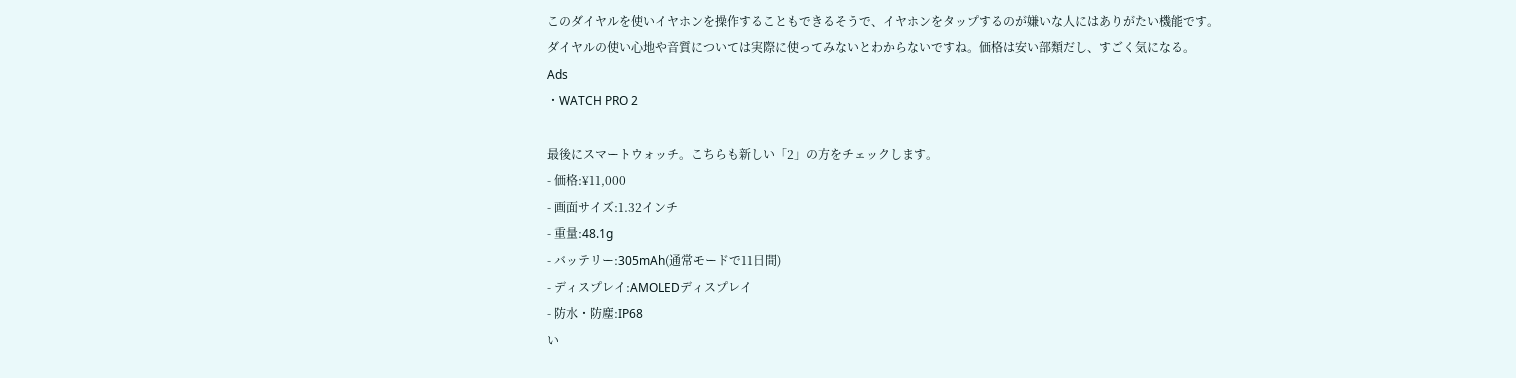このダイヤルを使いイヤホンを操作することもできるそうで、イヤホンをタップするのが嫌いな人にはありがたい機能です。
ダイヤルの使い心地や音質については実際に使ってみないとわからないですね。価格は安い部類だし、すごく気になる。
Ads
・WATCH PRO 2

最後にスマートウォッチ。こちらも新しい「2」の方をチェックします。
- 価格:¥11,000
- 画面サイズ:1.32インチ
- 重量:48.1g
- バッテリー:305mAh(通常モードで11日間)
- ディスプレイ:AMOLEDディスプレイ
- 防水・防塵:IP68
い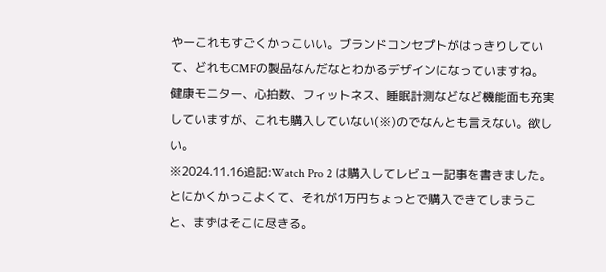やーこれもすごくかっこいい。ブランドコンセプトがはっきりしていて、どれもCMFの製品なんだなとわかるデザインになっていますね。
健康モニター、心拍数、フィットネス、睡眠計測などなど機能面も充実していますが、これも購入していない(※)のでなんとも言えない。欲しい。
※2024.11.16追記:Watch Pro 2 は購入してレビュー記事を書きました。
とにかくかっこよくて、それが1万円ちょっとで購入できてしまうこと、まずはそこに尽きる。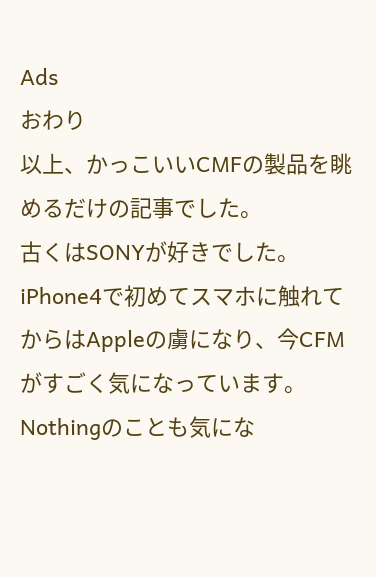Ads
おわり
以上、かっこいいCMFの製品を眺めるだけの記事でした。
古くはSONYが好きでした。iPhone4で初めてスマホに触れてからはAppleの虜になり、今CFMがすごく気になっています。Nothingのことも気にな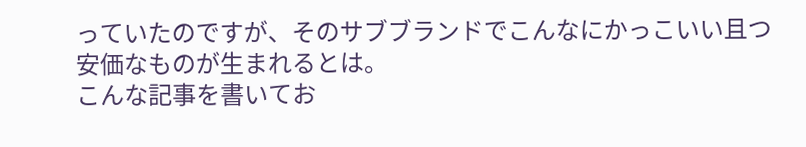っていたのですが、そのサブブランドでこんなにかっこいい且つ安価なものが生まれるとは。
こんな記事を書いてお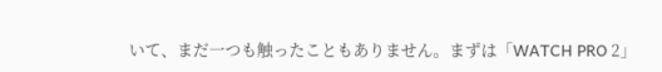いて、まだ一つも触ったこともありません。まずは「WATCH PRO 2」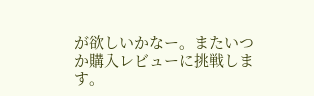が欲しいかなー。またいつか購入レビューに挑戦します。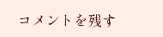コメントを残す